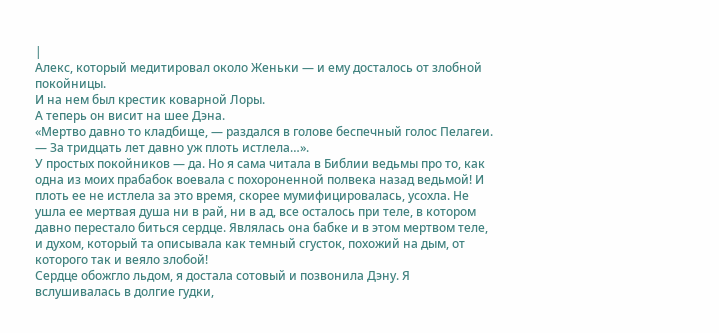|
Алекс, который медитировал около Женьки — и ему досталось от злобной покойницы.
И на нем был крестик коварной Лоры.
А теперь он висит на шее Дэна.
«Мертво давно то кладбище, — раздался в голове беспечный голос Пелагеи. — За тридцать лет давно уж плоть истлела…».
У простых покойников — да. Но я сама читала в Библии ведьмы про то, как одна из моих прабабок воевала с похороненной полвека назад ведьмой! И плоть ее не истлела за это время, скорее мумифицировалась, усохла. Не ушла ее мертвая душа ни в рай, ни в ад, все осталось при теле, в котором давно перестало биться сердце. Являлась она бабке и в этом мертвом теле, и духом, который та описывала как темный сгусток, похожий на дым, от которого так и веяло злобой!
Сердце обожгло льдом, я достала сотовый и позвонила Дэну. Я вслушивалась в долгие гудки,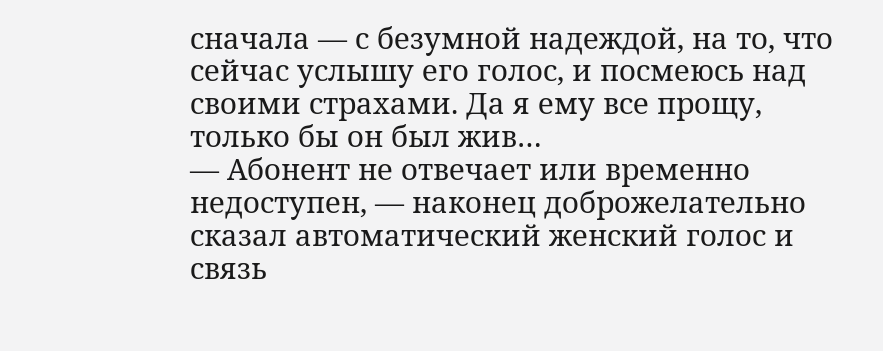сначала — с безумной надеждой, на то, что сейчас услышу его голос, и посмеюсь над своими страхами. Да я ему все прощу, только бы он был жив…
— Абонент не отвечает или временно недоступен, — наконец доброжелательно сказал автоматический женский голос и связь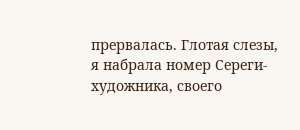прервалась. Глотая слезы, я набрала номер Сереги-художника, своего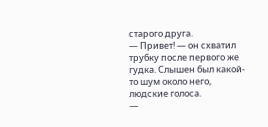старого друга.
— Привет! — он схватил трубку после первого же гудка. Слышен был какой-то шум около него, людские голоса.
—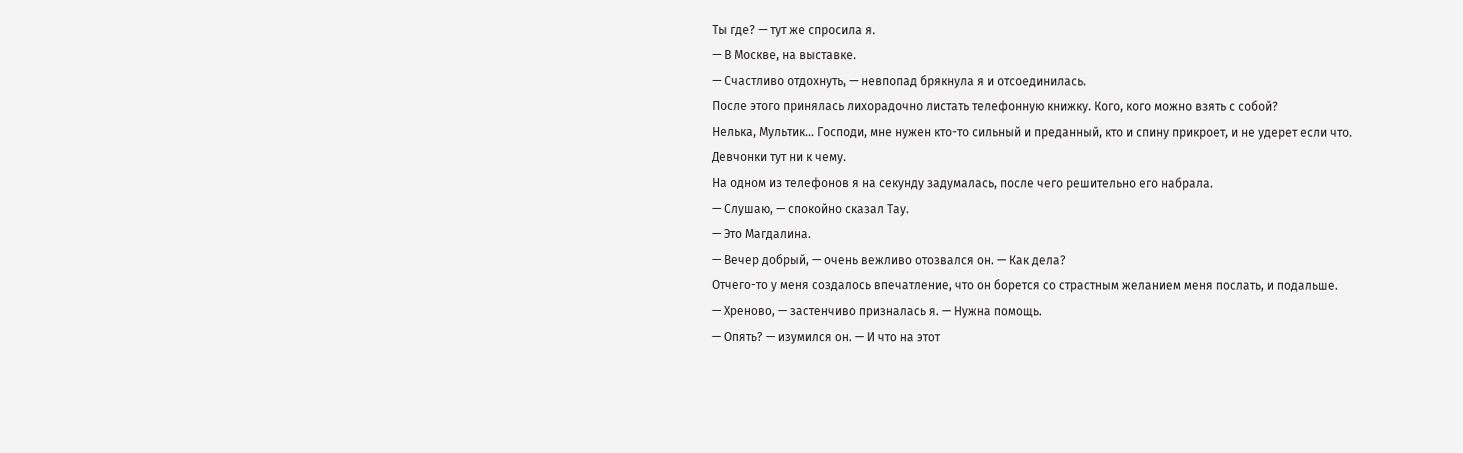Ты где? — тут же спросила я.
— В Москве, на выставке.
— Счастливо отдохнуть, — невпопад брякнула я и отсоединилась.
После этого принялась лихорадочно листать телефонную книжку. Кого, кого можно взять с собой?
Нелька, Мультик… Господи, мне нужен кто-то сильный и преданный, кто и спину прикроет, и не удерет если что. Девчонки тут ни к чему.
На одном из телефонов я на секунду задумалась, после чего решительно его набрала.
— Слушаю, — спокойно сказал Тау.
— Это Магдалина.
— Вечер добрый, — очень вежливо отозвался он. — Как дела?
Отчего-то у меня создалось впечатление, что он борется со страстным желанием меня послать, и подальше.
— Хреново, — застенчиво призналась я. — Нужна помощь.
— Опять? — изумился он. — И что на этот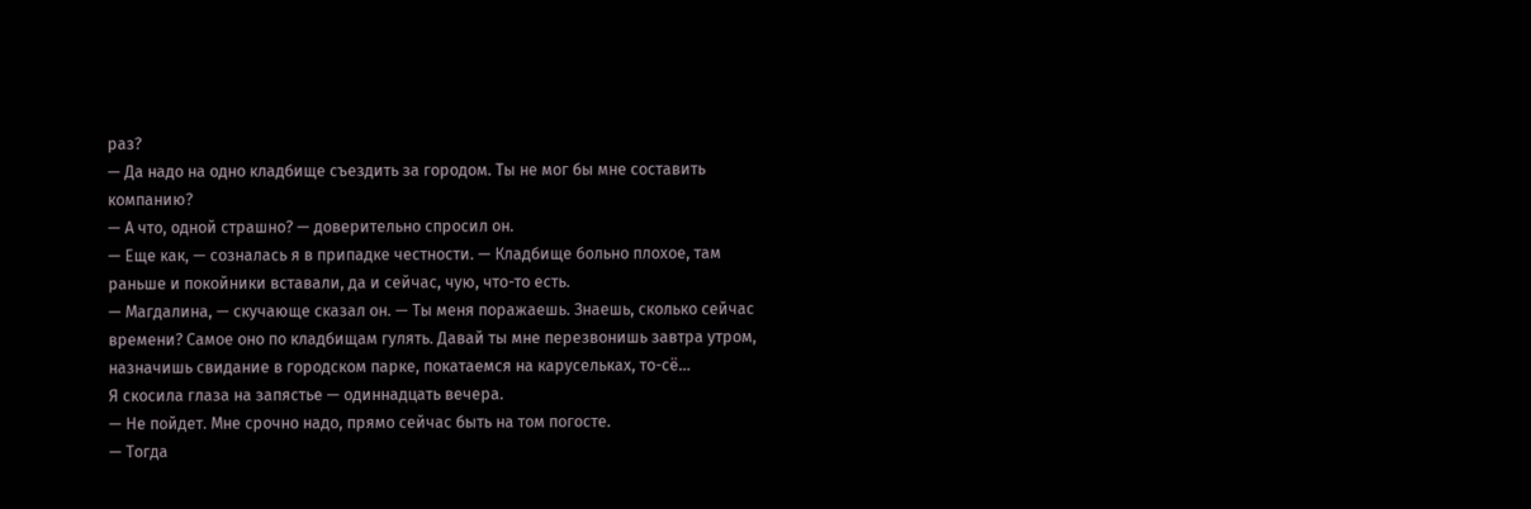раз?
— Да надо на одно кладбище съездить за городом. Ты не мог бы мне составить компанию?
— А что, одной страшно? — доверительно спросил он.
— Еще как, — созналась я в припадке честности. — Кладбище больно плохое, там раньше и покойники вставали, да и сейчас, чую, что-то есть.
— Магдалина, — скучающе сказал он. — Ты меня поражаешь. Знаешь, сколько сейчас времени? Самое оно по кладбищам гулять. Давай ты мне перезвонишь завтра утром, назначишь свидание в городском парке, покатаемся на карусельках, то-сё…
Я скосила глаза на запястье — одиннадцать вечера.
— Не пойдет. Мне срочно надо, прямо сейчас быть на том погосте.
— Тогда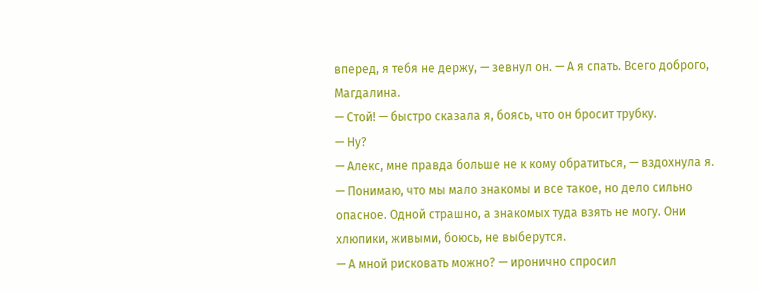вперед, я тебя не держу, — зевнул он. — А я спать. Всего доброго, Магдалина.
— Стой! — быстро сказала я, боясь, что он бросит трубку.
— Ну?
— Алекс, мне правда больше не к кому обратиться, — вздохнула я. — Понимаю, что мы мало знакомы и все такое, но дело сильно опасное. Одной страшно, а знакомых туда взять не могу. Они хлюпики, живыми, боюсь, не выберутся.
— А мной рисковать можно? — иронично спросил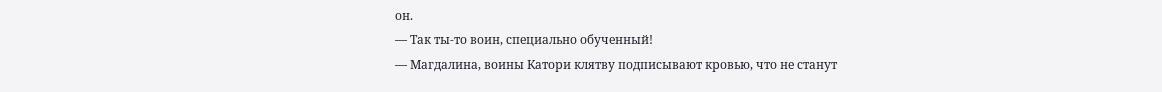он.
— Так ты-то воин, специально обученный!
— Магдалина, воины Катори клятву подписывают кровью, что не станут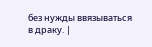без нужды ввязываться в драку. |